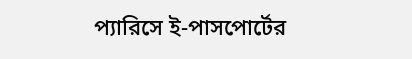প্যারিসে ই-পাসপোর্টের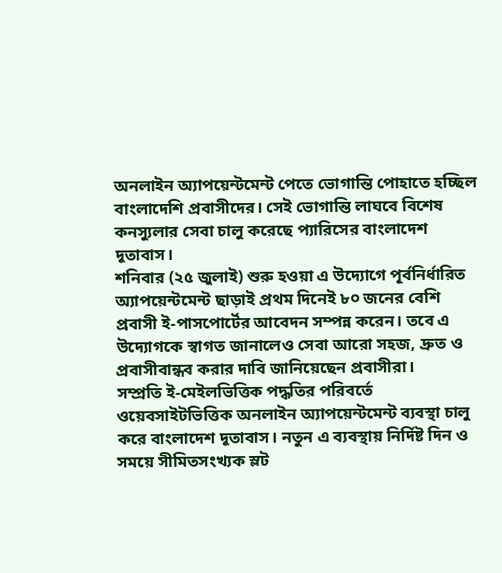অনলাইন অ্যাপয়েন্টমেন্ট পেতে ভোগান্তি পোহাতে হচ্ছিল বাংলাদেশি প্রবাসীদের। সেই ভোগান্তি লাঘবে বিশেষ কনস্যুলার সেবা চালু করেছে প্যারিসের বাংলাদেশ দূতাবাস।
শনিবার (২৫ জুলাই) শুরু হওয়া এ উদ্যোগে পূর্বনির্ধারিত অ্যাপয়েন্টমেন্ট ছাড়াই প্রথম দিনেই ৮০ জনের বেশি প্রবাসী ই-পাসপোর্টের আবেদন সম্পন্ন করেন। তবে এ উদ্যোগকে স্বাগত জানালেও সেবা আরো সহজ, দ্রুত ও প্রবাসীবান্ধব করার দাবি জানিয়েছেন প্রবাসীরা।
সম্প্রতি ই-মেইলভিত্তিক পদ্ধতির পরিবর্তে ওয়েবসাইটভিত্তিক অনলাইন অ্যাপয়েন্টমেন্ট ব্যবস্থা চালু করে বাংলাদেশ দূতাবাস। নতুন এ ব্যবস্থায় নির্দিষ্ট দিন ও সময়ে সীমিতসংখ্যক স্লট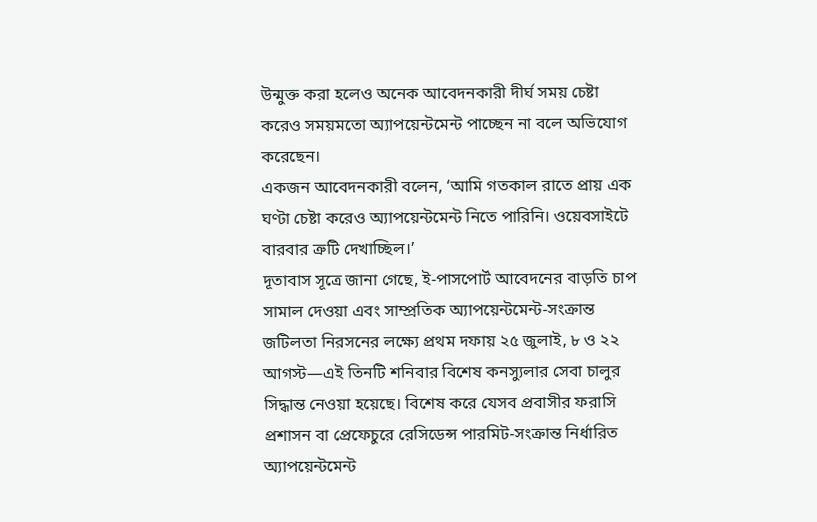উন্মুক্ত করা হলেও অনেক আবেদনকারী দীর্ঘ সময় চেষ্টা করেও সময়মতো অ্যাপয়েন্টমেন্ট পাচ্ছেন না বলে অভিযোগ করেছেন।
একজন আবেদনকারী বলেন, ‘আমি গতকাল রাতে প্রায় এক ঘণ্টা চেষ্টা করেও অ্যাপয়েন্টমেন্ট নিতে পারিনি। ওয়েবসাইটে বারবার ত্রুটি দেখাচ্ছিল।’
দূতাবাস সূত্রে জানা গেছে, ই-পাসপোর্ট আবেদনের বাড়তি চাপ সামাল দেওয়া এবং সাম্প্রতিক অ্যাপয়েন্টমেন্ট-সংক্রান্ত জটিলতা নিরসনের লক্ষ্যে প্রথম দফায় ২৫ জুলাই, ৮ ও ২২ আগস্ট—এই তিনটি শনিবার বিশেষ কনস্যুলার সেবা চালুর সিদ্ধান্ত নেওয়া হয়েছে। বিশেষ করে যেসব প্রবাসীর ফরাসি প্রশাসন বা প্রেফেচুরে রেসিডেন্স পারমিট-সংক্রান্ত নির্ধারিত অ্যাপয়েন্টমেন্ট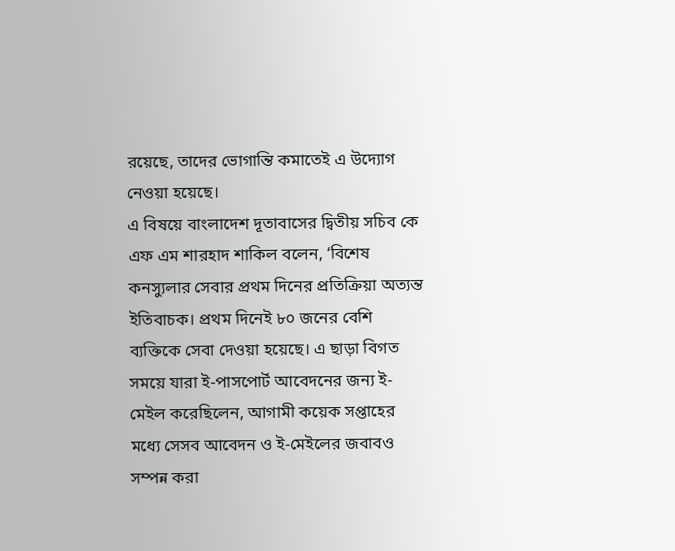রয়েছে, তাদের ভোগান্তি কমাতেই এ উদ্যোগ নেওয়া হয়েছে।
এ বিষয়ে বাংলাদেশ দূতাবাসের দ্বিতীয় সচিব কে এফ এম শারহাদ শাকিল বলেন, ‘বিশেষ কনস্যুলার সেবার প্রথম দিনের প্রতিক্রিয়া অত্যন্ত ইতিবাচক। প্রথম দিনেই ৮০ জনের বেশি ব্যক্তিকে সেবা দেওয়া হয়েছে। এ ছাড়া বিগত সময়ে যারা ই-পাসপোর্ট আবেদনের জন্য ই-মেইল করেছিলেন, আগামী কয়েক সপ্তাহের মধ্যে সেসব আবেদন ও ই-মেইলের জবাবও সম্পন্ন করা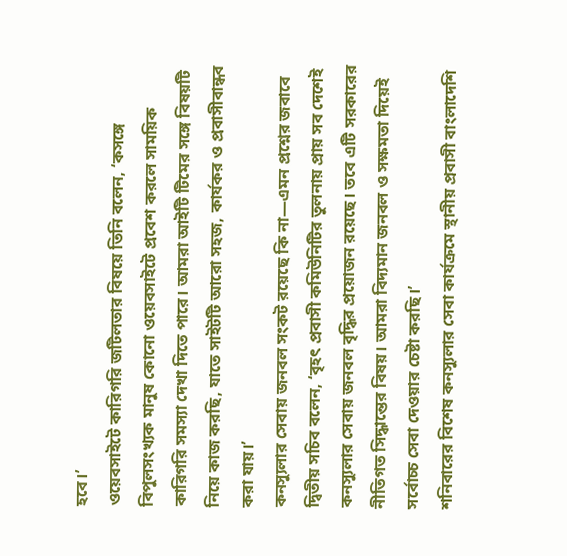হবে।’
ওয়েবসাইটে কারিগরি জটিলতার বিষয়ে তিনি বলেন, ‘কসঙ্গে বিপুলসংখ্যক মানুষ কোনো ওয়েবসাইটে প্রবেশ করলে সাময়িক কারিগরি সমস্যা দেখা দিতে পারে। আমরা আইটি টিমের সঙ্গে বিষয়টি নিয়ে কাজ করছি, যাতে সাইটটি আরো সহজ, কার্যকর ও প্রবাসীবান্ধব করা যায়।’
কনস্যুলার সেবায় জনবল সংকট রয়েছে কি না—এমন প্রশ্নের জবাবে দ্বিতীয় সচিব বলেন, ‘বৃহৎ প্রবাসী কমিউনিটির তুলনায় প্রায় সব দেশেই কনস্যুলার সেবায় জনবল বৃদ্ধির প্রয়োজন রয়েছে। তবে এটি সরকারের নীতিগত সিদ্ধান্তের বিষয়। আমরা বিদ্যমান জনবল ও সক্ষমতা দিয়েই সর্বোচ্চ সেবা দেওয়ার চেষ্টা করছি।’
শনিবারের বিশেষ কনস্যুলার সেবা কার্যক্রমে স্থানীয় প্রবাসী বাংলাদেশি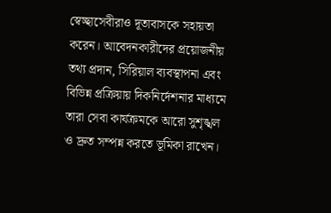স্বেচ্ছাসেবীরাও দূতাবাসকে সহায়তা করেন। আবেদনকারীদের প্রয়োজনীয় তথ্য প্রদান, সিরিয়াল ব্যবস্থাপনা এবং বিভিন্ন প্রক্রিয়ায় দিকনির্দেশনার মাধ্যমে তারা সেবা কার্যক্রমকে আরো সুশৃঙ্খল ও দ্রুত সম্পন্ন করতে ভূমিকা রাখেন।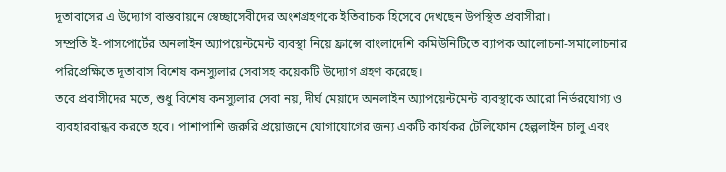দূতাবাসের এ উদ্যোগ বাস্তবায়নে স্বেচ্ছাসেবীদের অংশগ্রহণকে ইতিবাচক হিসেবে দেখছেন উপস্থিত প্রবাসীরা।
সম্প্রতি ই-পাসপোর্টের অনলাইন অ্যাপয়েন্টমেন্ট ব্যবস্থা নিয়ে ফ্রান্সে বাংলাদেশি কমিউনিটিতে ব্যাপক আলোচনা-সমালোচনার পরিপ্রেক্ষিতে দূতাবাস বিশেষ কনস্যুলার সেবাসহ কয়েকটি উদ্যোগ গ্রহণ করেছে।
তবে প্রবাসীদের মতে, শুধু বিশেষ কনস্যুলার সেবা নয়, দীর্ঘ মেয়াদে অনলাইন অ্যাপয়েন্টমেন্ট ব্যবস্থাকে আরো নির্ভরযোগ্য ও ব্যবহারবান্ধব করতে হবে। পাশাপাশি জরুরি প্রয়োজনে যোগাযোগের জন্য একটি কার্যকর টেলিফোন হেল্পলাইন চালু এবং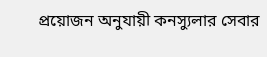প্রয়োজন অনুযায়ী কনস্যুলার সেবার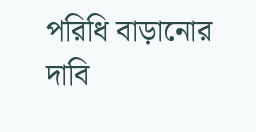পরিধি বাড়ানোর দাবি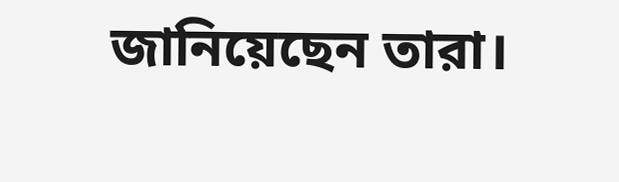জানিয়েছেন তারা।